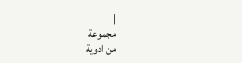|
مجموعة
من ادوية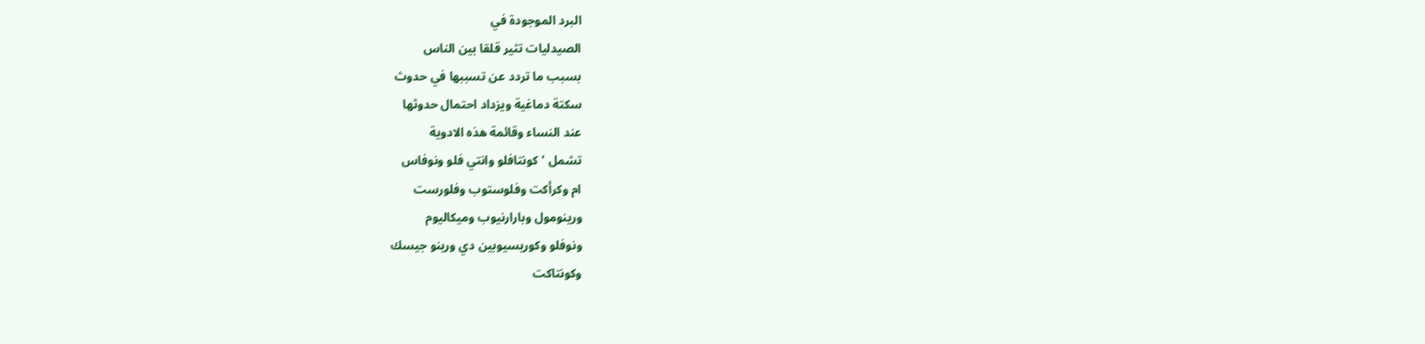البرد الموجودة في
الصيدليات تثير قلقا بين الناس
بسبب ما تردد عن تسببها في حدوث
سكتة دماغية ويزداد احتمال حدوثها
عند النساء وقائمة هذه الادوية
تشمل 'كونتافلو وانتي فلو ونوفاس
ام وكرأكت وفلوستوب وفلورست
ورينومول وبارارنيوب وميكاليوم
ونوفلو وكوريسيوبين دي ورينو جيسك
وكونتاكت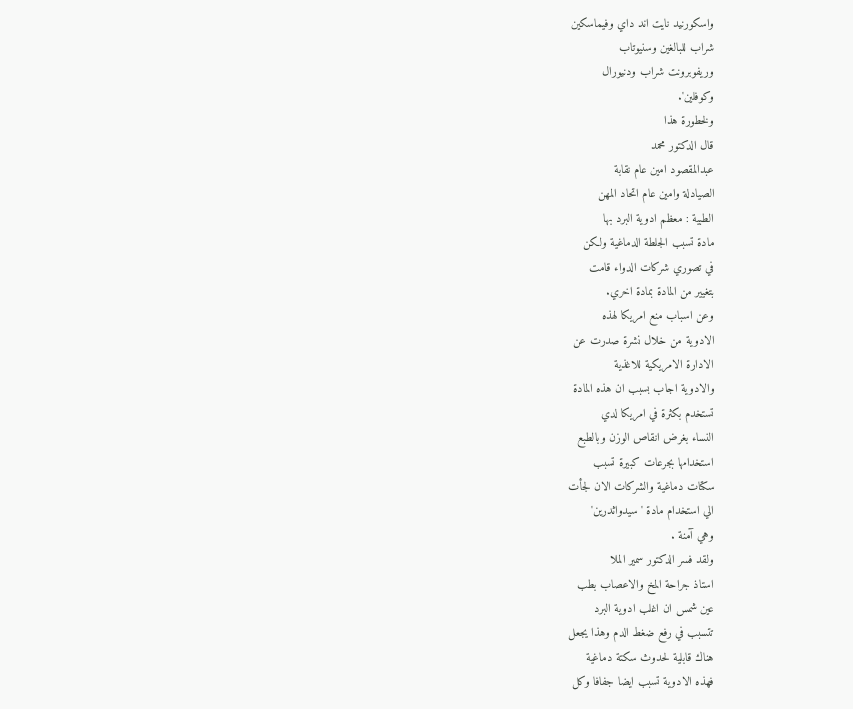واسكورنيد نايت اند داي وفيماسكين
شراب للبالغين وسنيوتاب
وريفوبرونت شراب ودنيورال
وكوفلين'.
ولخطورة هذا
قال الدكتور محمد
عبدالمقصود امين عام نقابة
الصيادلة وامين عام اتحاد المهن
الطبية : معظم ادوية البرد بها
مادة تسبب الجلطة الدماغية ولكن
في تصوري شركات الدواء قامت
بتغيير من المادة بمادة اخري.
وعن اسباب منع امريكا لهذه
الادوية من خلال نشرة صدرت عن
الادارة الامريكية للاغذية
والادوية اجاب بسبب ان هذه المادة
تستخدم بكثرة في امريكا لدي
النساء بغرض انقاص الوزن وبالطبع
استخدامها بجرعات كبيرة تسبب
سكتات دماغية والشركات الان لجأت
الي استخدام مادة 'سيدواثدرين'
وهي آمنة .
ولقد فسر الدكتور سمير الملا
استاذ جراحة المخ والاعصاب بطب
عين شمس ان اغلب ادوية البرد
تتسبب في رفع ضغط الدم وهذا يجعل
هناك قابلية لحدوث سكتة دماغية
فهذه الادوية تسبب ايضا جفافا وكل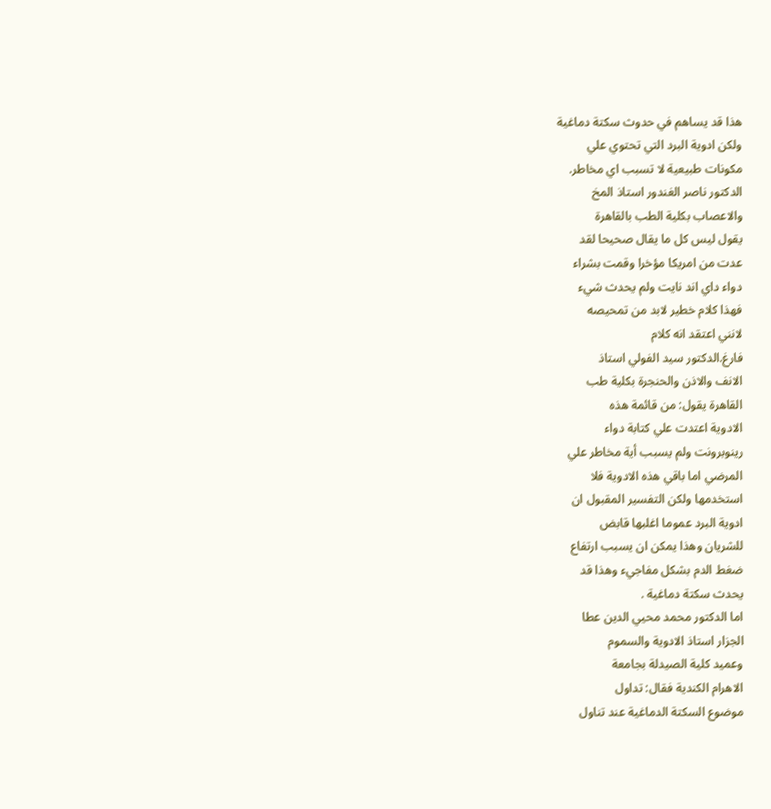هذا قد يساهم في حدوث سكتة دماغية
ولكن ادوية البرد التي تحتوي علي
مكونات طبيعية لا تسبب اي مخاطر.
الدكتور ناصر الغندور استاذ المخ
والاعصاب بكلية الطب بالقاهرة
يقول ليس كل ما يقال صحيحا لقد
عدت من امريكا مؤخرا وقمت بشراء
دواء داي اند نايت ولم يحدث شيء
فهذا كلام خطير لابد من تمحيصه
لانني اعتقد انه كلام
فارغ.الدكتور سيد الفولي استاذ
الانف والاذن والحنجرة بكلية طب
القاهرة يقول: من قائمة هذه
الادوية اعتدت علي كتابة دواء
رينوبرونت ولم يسبب أية مخاطر علي
المرضي اما باقي هذه الادوية فلا
استخدمها ولكن التفسير المقبول ان
ادوية البرد عموما اغلبها قابض
للشريان وهذا يمكن ان يسبب ارتفاع
ضغط الدم بشكل مفاجيء وهذا قد
يحدث سكتة دماغية .
اما الدكتور محمد محيي الدين عطا
الجزار استاذ الادوية والسموم
وعميد كلية الصيدلة بجامعة
الاهرام الكندية فقال: تداول
موضوع السكتة الدماغية عند تناول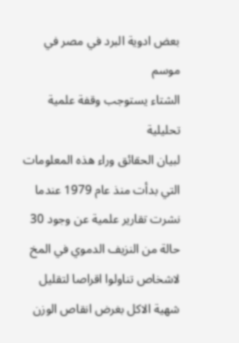بعض ادوية البرد في مصر في موسم
الشتاء يستوجب وقفة علمية تحليلية
لبيان الحقائق وراء هذه المعلومات
التي بدأت منذ عام 1979 عندما
نشرت تقارير علمية عن وجود 30
حالة من النزيف الدموي في المخ
لاشخاص تناولوا اقراصا لتقليل
شهية الاكل بغرض انقاص الوزن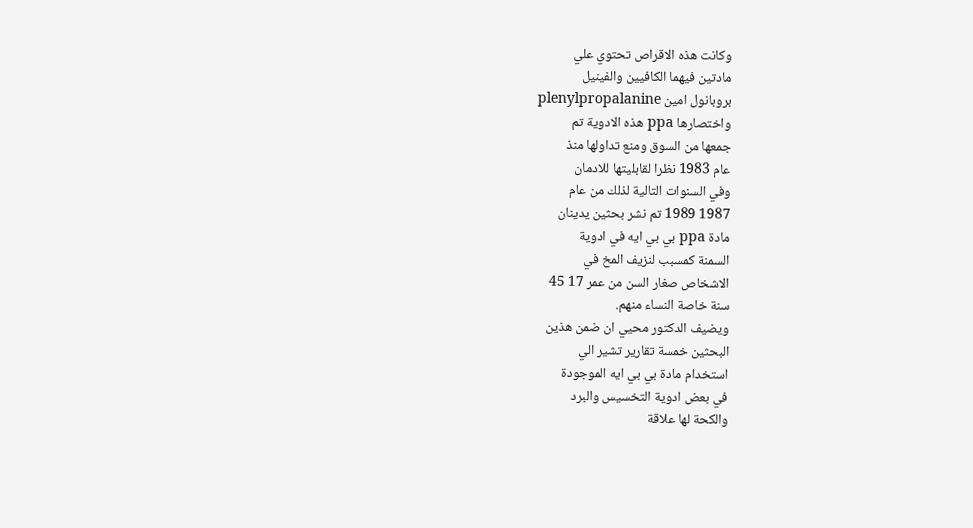وكانت هذه الاقراص تحتوي علي
مادتين فيهما الكافيين والفينيل
بروبانول امين plenylpropalanine
واختصارها ppa هذه الادوية تم
جمعها من السوق ومنع تداولها منذ
عام 1983 نظرا لقابليتها للادمان
وفي السنوات التالية لذلك من عام
1987 1989 تم نشر بحثين يدينان
مادة ppa بي بي ايه في ادوية
السمنة كمسبب لنزيف المخ في
الاشخاص صغار السن من عمر 17 45
سنة خاصة النساء منهم.
ويضيف الدكتور محيي ان ضمن هذين
البحثين خمسة تقارير تشير الي
استخدام مادة بي بي ايه الموجودة
في بعض ادوية التخسيس والبرد
والكحة لها علاقة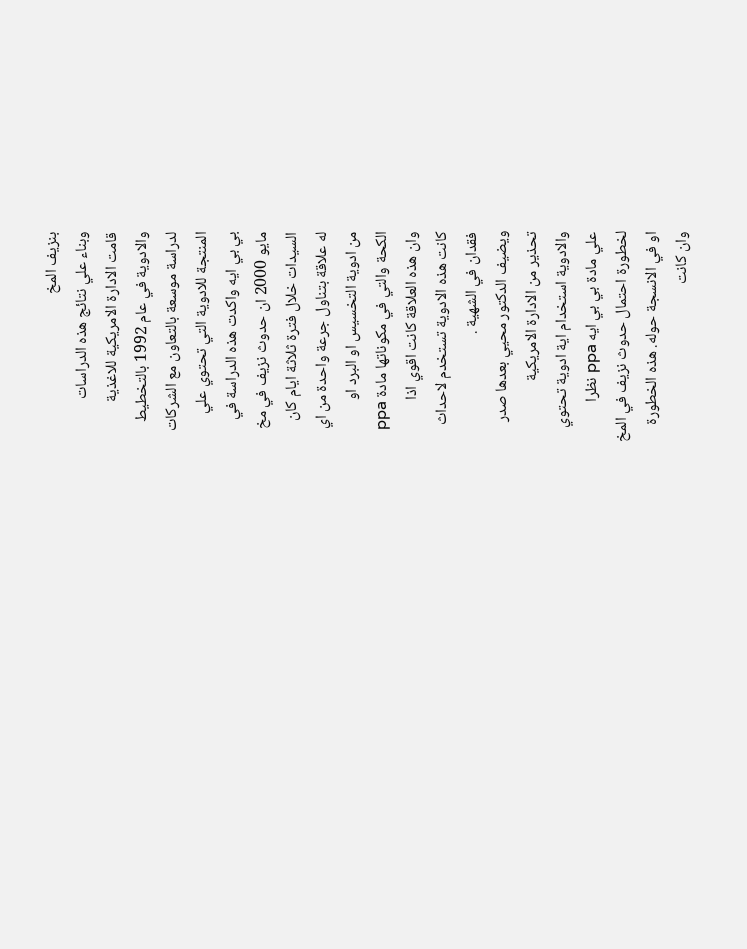بنزيف المخ
وبناء علي نتائج هذه الدراسات
قامت الادارة الامريكية للاغذية
والادوية في عام 1992 بالتخطيط
لدراسة موسعة بالتعاون مع الشركات
المنتجة للادوية التي تحتوي علي
بي بي ايه واكدت هذه الدراسة في
مايو 2000 ان حدوث نزيف في مخ
السيدات خلال فترة ثلاثة ايام كان
له علاقة بتناول جرعة واحدة من اي
من ادوية التخسيس او البرد او
الكحة والتي في مكوناتها مادة ppa
وان هذه العلاقة كانت اقوي اذا
كانت هذه الادوية تستخدم لاحداث
فقدان في الشهية .
ويضيف الدكتور محيي بعدها صدر
تحذير من الادارة الامريكية
والادوية استخدام اية ادوية تحتوي
علي مادة بي بي ايه ppa نظرا
لخطورة احتمال حدوث نزيف في المخ
او في الانسجة حوله. هذه الخطورة
وان كانت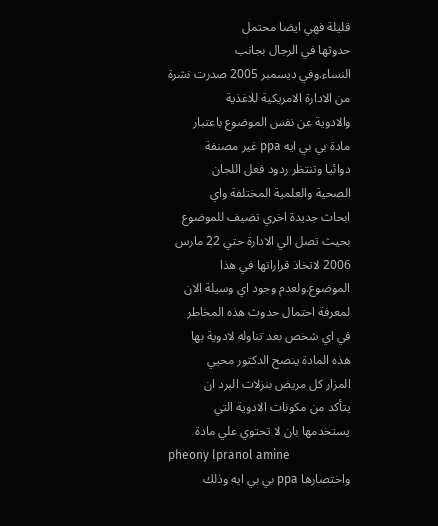قليلة فهي ايضا محتمل
حدوثها في الرجال بجانب
النساء.وفي ديسمبر 2005 صدرت نشرة
من الادارة الامريكية للاغذية
والادوية عن نفس الموضوع باعتبار
مادة بي بي ايه ppa غير مصنفة
دوائيا وتنتظر ردود فعل اللجان
الصحية والعلمية المختلفة واي
ابحاث جديدة اخري تضيف للموضوع
بحيث تصل الي الادارة حتي 22 مارس
2006 لاتخاذ قراراتها في هذا
الموضوع.ولعدم وجود اي وسيلة الان
لمعرفة احتمال حدوث هذه المخاطر
في اي شخص بعد تناوله لادوية بها
هذه المادة ينصح الدكتور محيي
المزار كل مريض بنزلات البرد ان
يتأكد من مكونات الادوية التي
يستخدمها بان لا تحتوي علي مادة
pheony lpranol amine
واختصارها ppa بي بي ايه وذلك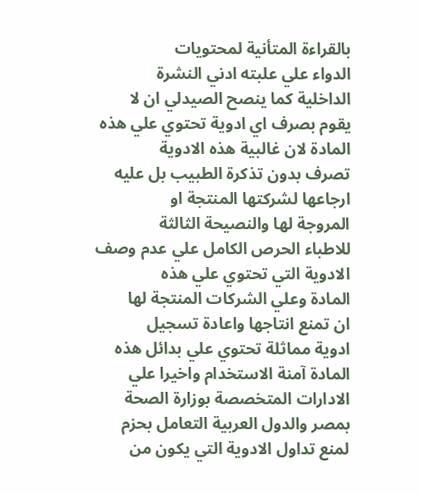بالقراءة المتأنية لمحتويات
الدواء علي علبته ادني النشرة
الداخلية كما ينصح الصيدلي ان لا
يقوم بصرف اي ادوية تحتوي علي هذه
المادة لان غالبية هذه الادوية
تصرف بدون تذكرة الطبيب بل عليه
ارجاعها لشركتها المنتجة او
المروجة لها والنصيحة الثالثة
للاطباء الحرص الكامل علي عدم وصف
الادوية التي تحتوي علي هذه
المادة وعلي الشركات المنتجة لها
ان تمنع انتاجها واعادة تسجيل
ادوية مماثلة تحتوي علي بدائل هذه
المادة آمنة الاستخدام واخيرا علي
الادارات المتخصصة بوزارة الصحة
بمصر والدول العربية التعامل بحزم
لمنع تداول الادوية التي يكون من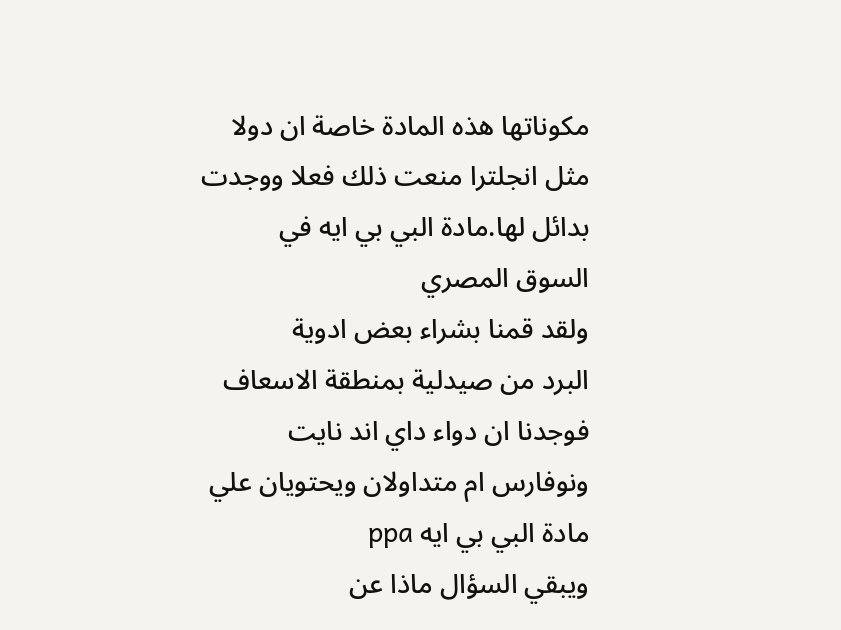مكوناتها هذه المادة خاصة ان دولا
مثل انجلترا منعت ذلك فعلا ووجدت
بدائل لها.مادة البي بي ايه في
السوق المصري
ولقد قمنا بشراء بعض ادوية
البرد من صيدلية بمنطقة الاسعاف
فوجدنا ان دواء داي اند نايت
ونوفارس ام متداولان ويحتويان علي
مادة البي بي ايه ppa
ويبقي السؤال ماذا عن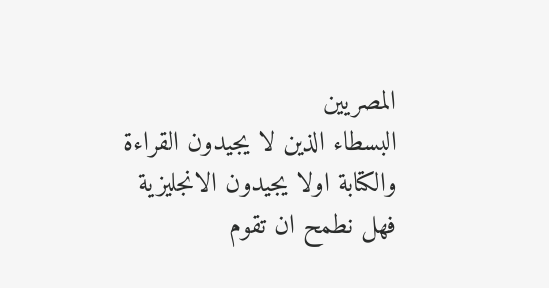المصريين
البسطاء الذين لا يجيدون القراءة
والكتابة اولا يجيدون الانجليزية
فهل نطمح ان تقوم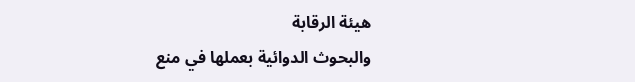هيئة الرقابة
والبحوث الدوائية بعملها في منع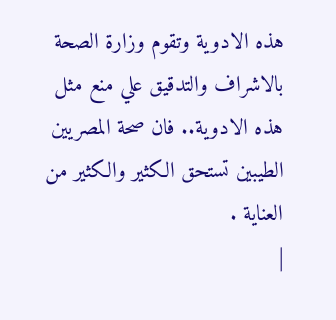هذه الادوية وتقوم وزارة الصحة
بالاشراف والتدقيق علي منع مثل
هذه الادوية.. فان صحة المصريين
الطيبين تستحق الكثير والكثير من
العناية .
|